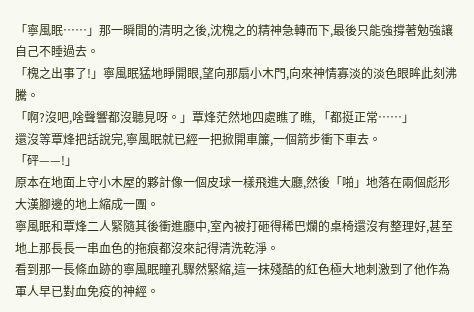「寧風眠……」那一瞬間的清明之後,沈槐之的精神急轉而下,最後只能強撐著勉強讓自己不睡過去。
「槐之出事了!」寧風眠猛地睜開眼,望向那扇小木門,向來神情寡淡的淡色眼眸此刻沸騰。
「啊?沒吧,啥聲響都沒聽見呀。」覃烽茫然地四處瞧了瞧, 「都挺正常……」
還沒等覃烽把話說完,寧風眠就已經一把掀開車簾,一個箭步衝下車去。
「砰——!」
原本在地面上守小木屋的夥計像一個皮球一樣飛進大廳,然後「啪」地落在兩個彪形大漢腳邊的地上縮成一團。
寧風眠和覃烽二人緊隨其後衝進廳中,室內被打砸得稀巴爛的桌椅還沒有整理好,甚至地上那長長一串血色的拖痕都沒來記得清洗乾淨。
看到那一長條血跡的寧風眠瞳孔驟然緊縮,這一抹殘酷的紅色極大地刺激到了他作為軍人早已對血免疫的神經。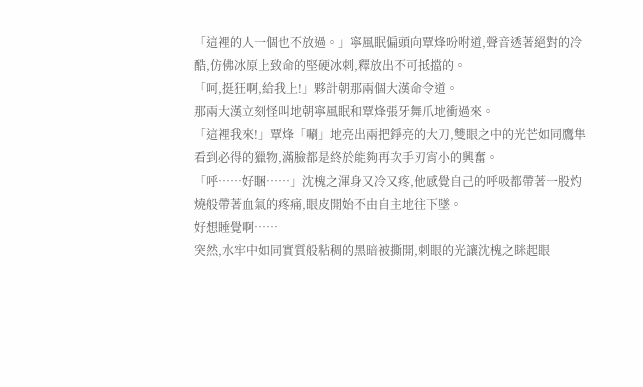「這裡的人一個也不放過。」寧風眠偏頭向覃烽吩咐道,聲音透著絕對的冷酷,仿佛冰原上致命的堅硬冰刺,釋放出不可抵擋的。
「呵,挺狂啊,給我上!」夥計朝那兩個大漢命令道。
那兩大漢立刻怪叫地朝寧風眠和覃烽張牙舞爪地衝過來。
「這裡我來!」覃烽「唰」地亮出兩把錚亮的大刀,雙眼之中的光芒如同鷹隼看到必得的獵物,滿臉都是終於能夠再次手刃宵小的興奮。
「呼……好睏……」沈槐之渾身又冷又疼,他感覺自己的呼吸都帶著一股灼燒般帶著血氣的疼痛,眼皮開始不由自主地往下墜。
好想睡覺啊……
突然,水牢中如同實質般粘稠的黑暗被撕開,刺眼的光讓沈槐之眯起眼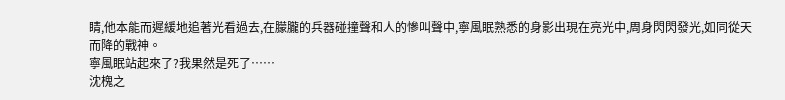睛,他本能而遲緩地追著光看過去,在朦朧的兵器碰撞聲和人的慘叫聲中,寧風眠熟悉的身影出現在亮光中,周身閃閃發光,如同從天而降的戰神。
寧風眠站起來了?我果然是死了……
沈槐之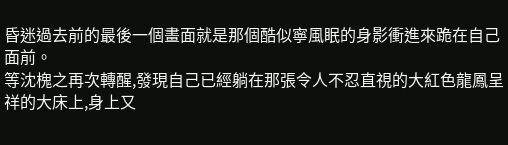昏迷過去前的最後一個畫面就是那個酷似寧風眠的身影衝進來跪在自己面前。
等沈槐之再次轉醒,發現自己已經躺在那張令人不忍直視的大紅色龍鳳呈祥的大床上,身上又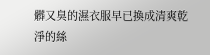髒又臭的濕衣服早已換成清爽乾淨的絲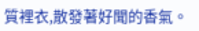質裡衣,散發著好聞的香氣。